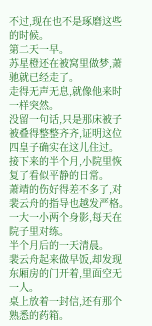不过,现在也不是琢磨这些的时候。
第二天一早。
苏星橙还在被窝里做梦,萧驰就已经走了。
走得无声无息,就像他来时一样突然。
没留一句话,只是那床被子被叠得整整齐齐,证明这位四皇子确实在这儿住过。
接下来的半个月,小院里恢复了看似平静的日常。
萧靖的伤好得差不多了,对裴云舟的指导也越发严格。
一大一小两个身影,每天在院子里对练。
半个月后的一天清晨。
裴云舟起来做早饭,却发现东厢房的门开着,里面空无一人。
桌上放着一封信,还有那个熟悉的药箱。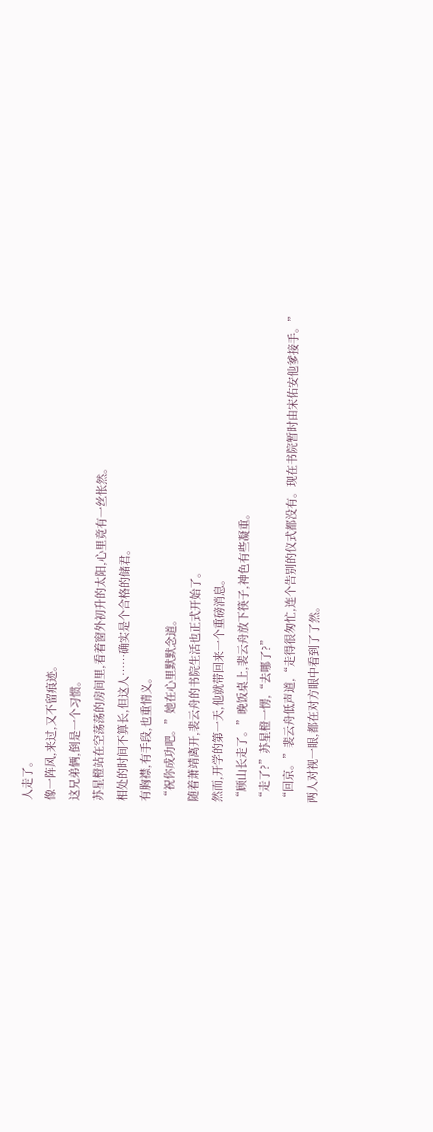人走了。
像一阵风,来过,又不留痕迹。
这兄弟俩,倒是一个习惯。
苏星橙站在空荡荡的房间里,看着窗外初升的太阳,心里竟有一丝怅然。
相处的时间不算长,但这人……确实是个合格的储君。
有胸襟,有手段,也重情义。
“祝你成功吧。”她在心里默默念道。
随着萧靖离开,裴云舟的书院生活也正式开始了。
然而,开学的第一天,他就带回来一个重磅消息。
“顾山长走了。”晚饭桌上,裴云舟放下筷子,神色有些凝重。
“走了?”苏星橙一愣,“去哪了?”
“回京。”裴云舟低声道,“走得很匆忙,连个告别的仪式都没有。现在书院暂时由宋佑安他爹接手。”
两人对视一眼,都在对方眼中看到了了然。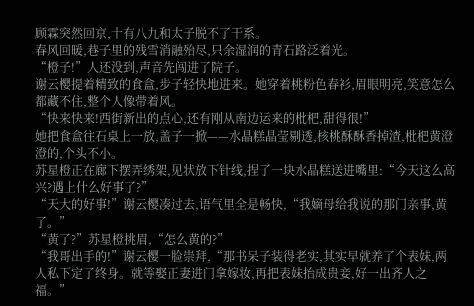顾霖突然回京,十有八九和太子脱不了干系。
春风回暖,巷子里的残雪消融殆尽,只余湿润的青石路泛着光。
“橙子!”人还没到,声音先闯进了院子。
谢云樱提着精致的食盒,步子轻快地进来。她穿着桃粉色春衫,眉眼明亮,笑意怎么都藏不住,整个人像带着风。
“快来快来!西街新出的点心,还有刚从南边运来的枇杷,甜得很!”
她把食盒往石桌上一放,盖子一掀——水晶糕晶莹剔透,核桃酥酥香掉渣,枇杷黄澄澄的,个头不小。
苏星橙正在廊下摆弄绣架,见状放下针线,捏了一块水晶糕送进嘴里:“今天这么高兴?遇上什么好事了?”
“天大的好事!”谢云樱凑过去,语气里全是畅快,“我嫡母给我说的那门亲事,黄了。”
“黄了?”苏星橙挑眉,“怎么黄的?”
“我哥出手的!”谢云樱一脸崇拜,“那书呆子装得老实,其实早就养了个表妹,两人私下定了终身。就等娶正妻进门拿嫁妆,再把表妹抬成贵妾,好一出齐人之福。”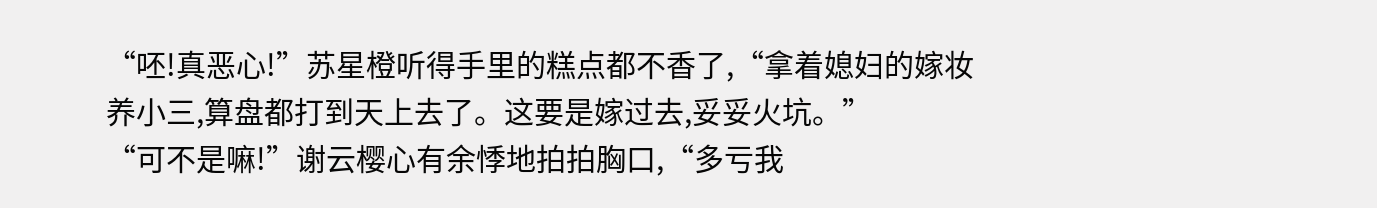“呸!真恶心!”苏星橙听得手里的糕点都不香了,“拿着媳妇的嫁妆养小三,算盘都打到天上去了。这要是嫁过去,妥妥火坑。”
“可不是嘛!”谢云樱心有余悸地拍拍胸口,“多亏我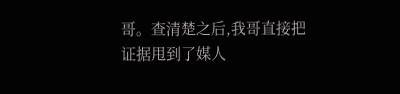哥。查清楚之后,我哥直接把证据甩到了媒人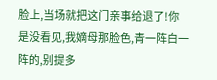脸上,当场就把这门亲事给退了!你是没看见,我嫡母那脸色,青一阵白一阵的,别提多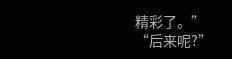精彩了。”
“后来呢?”